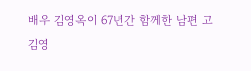배우 김영옥이 67년간 함께한 남편 고 김영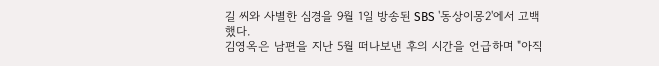길 씨와 사별한 심경을 9월 1일 방송된 SBS '동상이몽2'에서 고백했다.
김영옥은 남편을 지난 5월 떠나보낸 후의 시간을 언급하며 "아직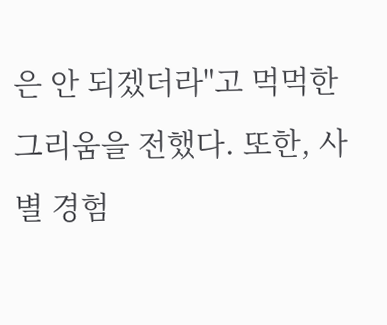은 안 되겠더라"고 먹먹한 그리움을 전했다. 또한, 사별 경험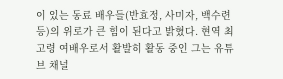이 있는 동료 배우들(반효정, 사미자, 백수련 등)의 위로가 큰 힘이 된다고 밝혔다. 현역 최고령 여배우로서 활발히 활동 중인 그는 유튜브 채널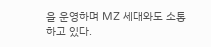을 운영하며 MZ 세대와도 소통하고 있다.